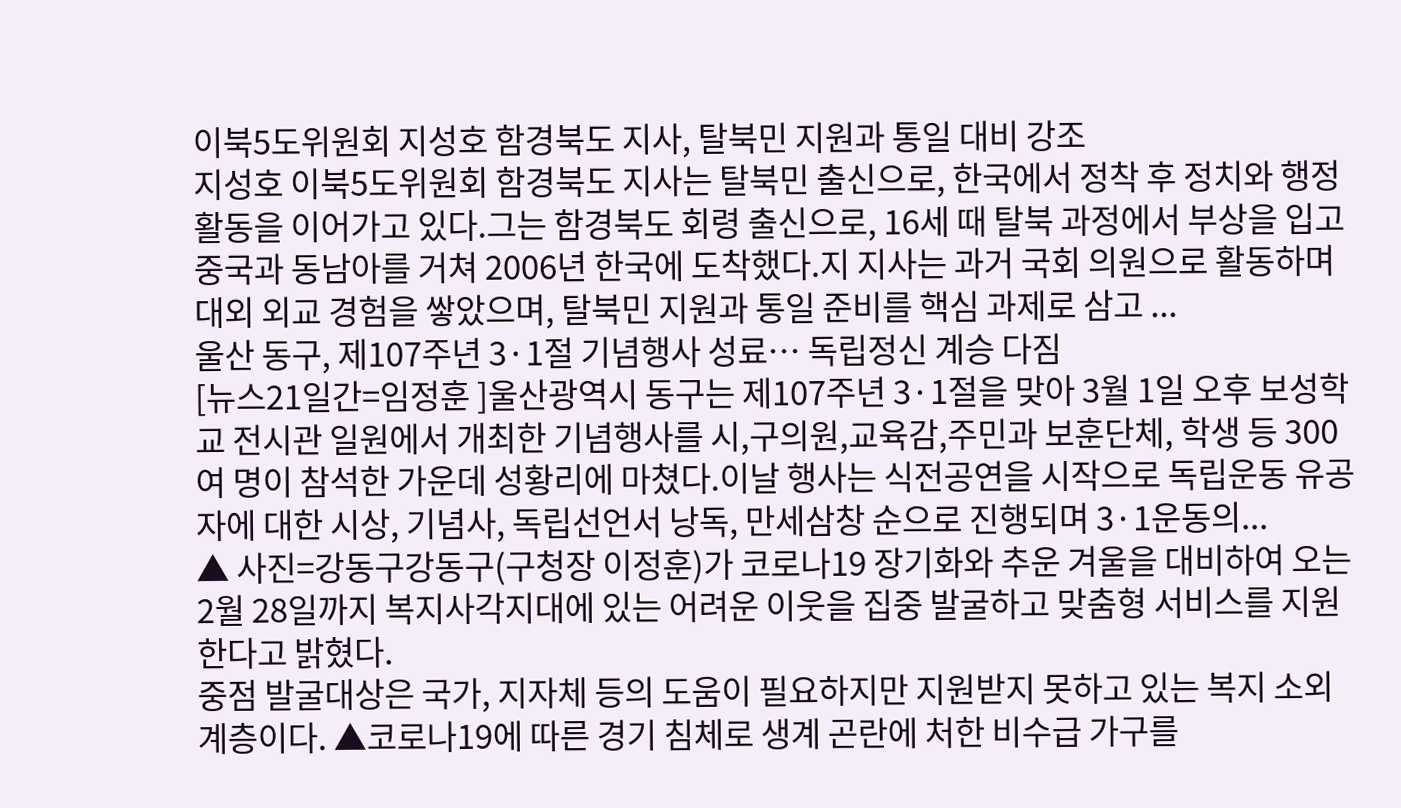이북5도위원회 지성호 함경북도 지사, 탈북민 지원과 통일 대비 강조
지성호 이북5도위원회 함경북도 지사는 탈북민 출신으로, 한국에서 정착 후 정치와 행정 활동을 이어가고 있다.그는 함경북도 회령 출신으로, 16세 때 탈북 과정에서 부상을 입고 중국과 동남아를 거쳐 2006년 한국에 도착했다.지 지사는 과거 국회 의원으로 활동하며 대외 외교 경험을 쌓았으며, 탈북민 지원과 통일 준비를 핵심 과제로 삼고 ...
울산 동구, 제107주년 3·1절 기념행사 성료… 독립정신 계승 다짐
[뉴스21일간=임정훈 ]울산광역시 동구는 제107주년 3·1절을 맞아 3월 1일 오후 보성학교 전시관 일원에서 개최한 기념행사를 시,구의원,교육감,주민과 보훈단체, 학생 등 300여 명이 참석한 가운데 성황리에 마쳤다.이날 행사는 식전공연을 시작으로 독립운동 유공자에 대한 시상, 기념사, 독립선언서 낭독, 만세삼창 순으로 진행되며 3·1운동의...
▲ 사진=강동구강동구(구청장 이정훈)가 코로나19 장기화와 추운 겨울을 대비하여 오는 2월 28일까지 복지사각지대에 있는 어려운 이웃을 집중 발굴하고 맞춤형 서비스를 지원한다고 밝혔다.
중점 발굴대상은 국가, 지자체 등의 도움이 필요하지만 지원받지 못하고 있는 복지 소외계층이다. ▲코로나19에 따른 경기 침체로 생계 곤란에 처한 비수급 가구를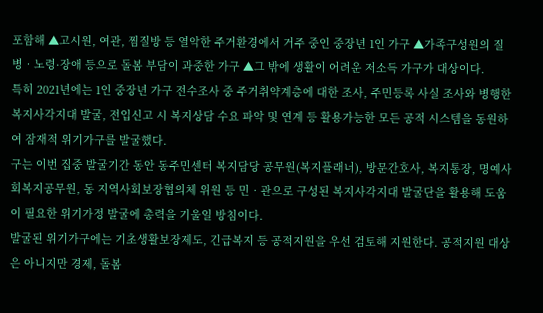포함해 ▲고시원, 여관, 찜질방 등 열악한 주거환경에서 거주 중인 중장년 1인 가구 ▲가족구성원의 질병‧노령·장애 등으로 돌봄 부담이 과중한 가구 ▲그 밖에 생활이 어려운 저소득 가구가 대상이다.
특히 2021년에는 1인 중장년 가구 전수조사 중 주거취약계층에 대한 조사, 주민등록 사실 조사와 병행한 복지사각지대 발굴, 전입신고 시 복지상담 수요 파악 및 연계 등 활용가능한 모든 공적 시스템을 동원하여 잠재적 위기가구를 발굴했다.
구는 이번 집중 발굴기간 동안 동주민센터 복지담당 공무원(복지플래너), 방문간호사, 복지통장, 명예사회복지공무원, 동 지역사회보장협의체 위원 등 민‧관으로 구성된 복지사각지대 발굴단을 활용해 도움이 필요한 위기가정 발굴에 총력을 기울일 방침이다.
발굴된 위기가구에는 기초생활보장제도, 긴급복지 등 공적지원을 우선 검토해 지원한다. 공적지원 대상은 아니지만 경제, 돌봄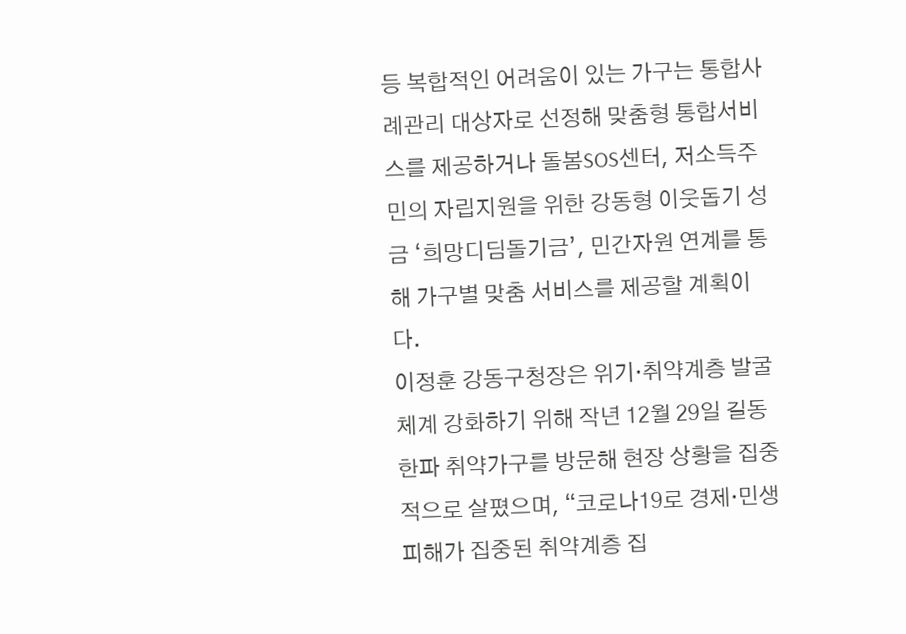등 복합적인 어려움이 있는 가구는 통합사례관리 대상자로 선정해 맞춤형 통합서비스를 제공하거나 돌봄SOS센터, 저소득주민의 자립지원을 위한 강동형 이웃돕기 성금 ‘희망디딤돌기금’, 민간자원 연계를 통해 가구별 맞춤 서비스를 제공할 계획이다.
이정훈 강동구청장은 위기·취약계층 발굴 체계 강화하기 위해 작년 12월 29일 길동 한파 취약가구를 방문해 현장 상황을 집중적으로 살폈으며, “코로나19로 경제·민생 피해가 집중된 취약계층 집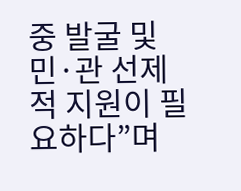중 발굴 및 민·관 선제적 지원이 필요하다”며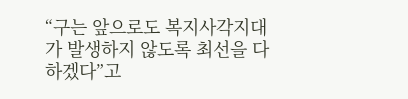“구는 앞으로도 복지사각지대가 발생하지 않도록 최선을 다하겠다”고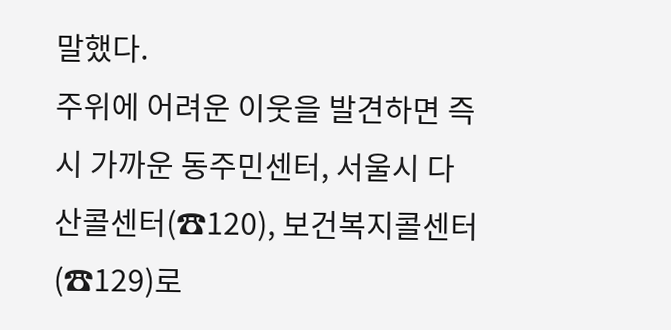말했다.
주위에 어려운 이웃을 발견하면 즉시 가까운 동주민센터, 서울시 다산콜센터(☎120), 보건복지콜센터(☎129)로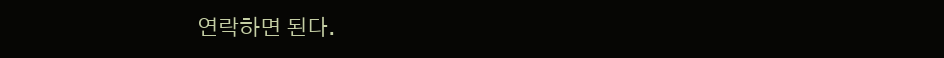연락하면 된다.